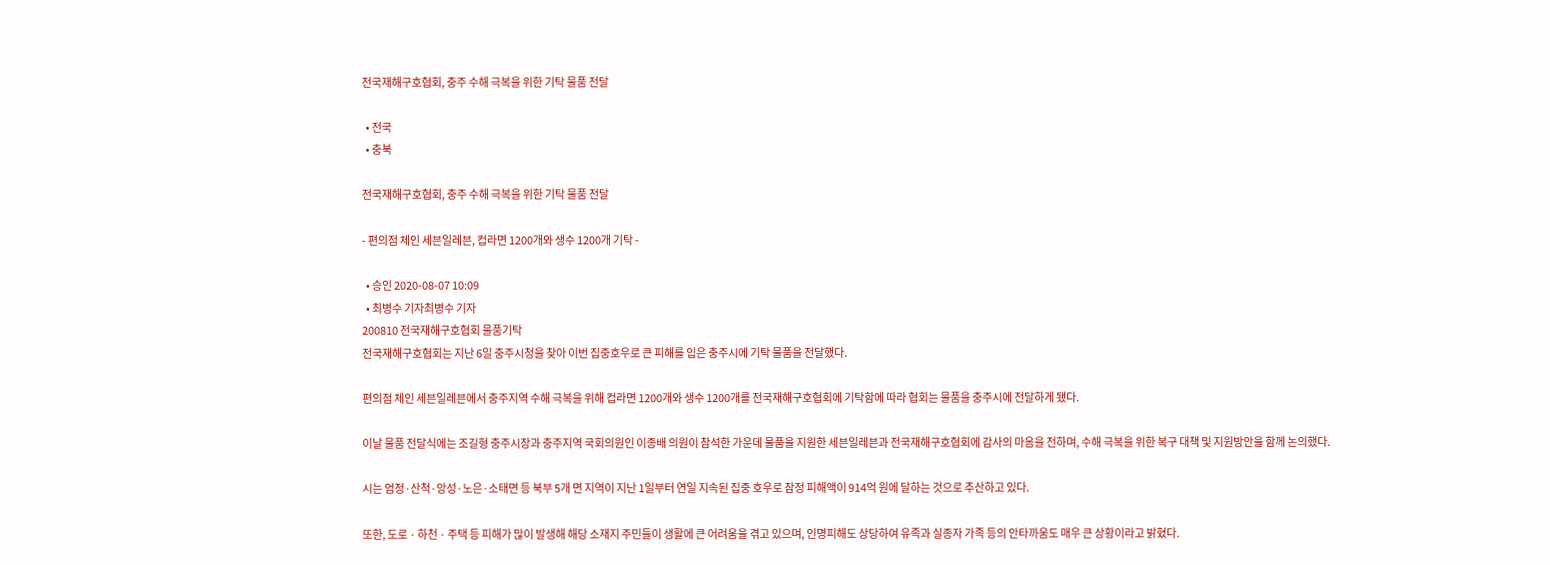전국재해구호협회, 충주 수해 극복을 위한 기탁 물품 전달

  • 전국
  • 충북

전국재해구호협회, 충주 수해 극복을 위한 기탁 물품 전달

- 편의점 체인 세븐일레븐, 컵라면 1200개와 생수 1200개 기탁 -

  • 승인 2020-08-07 10:09
  • 최병수 기자최병수 기자
200810 전국재해구호협회 물품기탁
전국재해구호협회는 지난 6일 충주시청을 찾아 이번 집중호우로 큰 피해를 입은 충주시에 기탁 물품을 전달했다.

편의점 체인 세븐일레븐에서 충주지역 수해 극복을 위해 컵라면 1200개와 생수 1200개를 전국재해구호협회에 기탁함에 따라 협회는 물품을 충주시에 전달하게 됐다.

이날 물품 전달식에는 조길형 충주시장과 충주지역 국회의원인 이종배 의원이 참석한 가운데 물품을 지원한 세븐일레븐과 전국재해구호협회에 감사의 마음을 전하며, 수해 극복을 위한 복구 대책 및 지원방안을 함께 논의했다.

시는 엄정·산척·앙성·노은·소태면 등 북부 5개 면 지역이 지난 1일부터 연일 지속된 집중 호우로 잠정 피해액이 914억 원에 달하는 것으로 추산하고 있다.

또한, 도로 · 하천 · 주택 등 피해가 많이 발생해 해당 소재지 주민들이 생활에 큰 어려움을 겪고 있으며, 인명피해도 상당하여 유족과 실종자 가족 등의 안타까움도 매우 큰 상황이라고 밝혔다.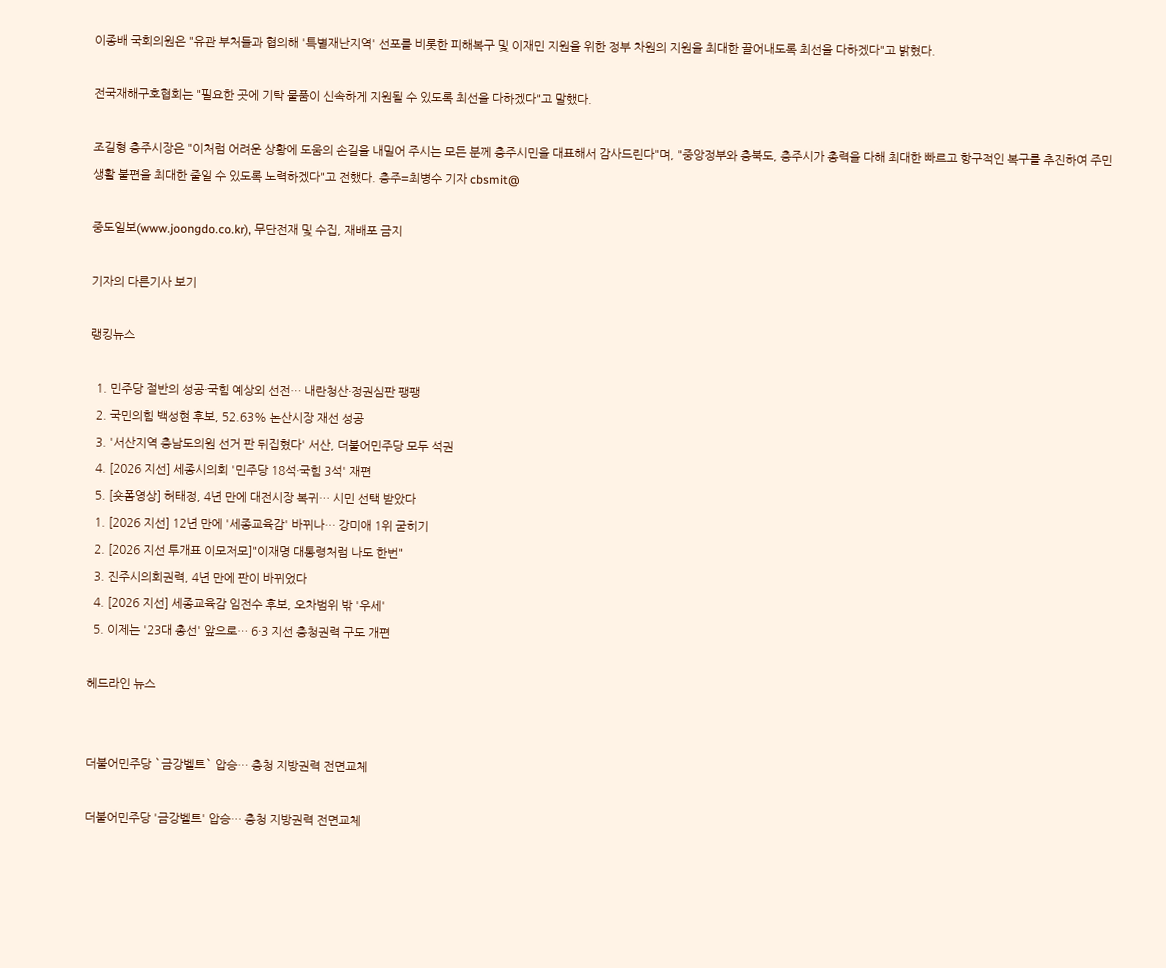이종배 국회의원은 "유관 부처들과 협의해 '특별재난지역' 선포를 비롯한 피해복구 및 이재민 지원을 위한 정부 차원의 지원을 최대한 끌어내도록 최선을 다하겠다"고 밝혔다.

전국재해구호협회는 "필요한 곳에 기탁 물품이 신속하게 지원될 수 있도록 최선을 다하겠다"고 말했다.

조길형 충주시장은 "이처럼 어려운 상황에 도움의 손길을 내밀어 주시는 모든 분께 충주시민을 대표해서 감사드린다"며, "중앙정부와 충북도, 충주시가 총력을 다해 최대한 빠르고 항구적인 복구를 추진하여 주민 생활 불편을 최대한 줄일 수 있도록 노력하겠다"고 전했다. 충주=최병수 기자 cbsmit@

중도일보(www.joongdo.co.kr), 무단전재 및 수집, 재배포 금지

기자의 다른기사 보기

랭킹뉴스

  1. 민주당 절반의 성공·국힘 예상외 선전… 내란청산·정권심판 팽팽
  2. 국민의힘 백성현 후보, 52.63% 논산시장 재선 성공
  3. '서산지역 충남도의원 선거 판 뒤집혔다' 서산, 더불어민주당 모두 석권
  4. [2026 지선] 세종시의회 '민주당 18석·국힘 3석' 재편
  5. [숏폼영상] 허태정, 4년 만에 대전시장 복귀… 시민 선택 받았다
  1. [2026 지선] 12년 만에 '세종교육감' 바뀌나… 강미애 1위 굳히기
  2. [2026 지선 투개표 이모저모]"이재명 대통령처럼 나도 한번"
  3. 진주시의회권력, 4년 만에 판이 바뀌었다
  4. [2026 지선] 세종교육감 임전수 후보, 오차범위 밖 '우세'
  5. 이제는 '23대 총선' 앞으로… 6·3 지선 충청권력 구도 개편

헤드라인 뉴스


더불어민주당 `금강벨트` 압승… 충청 지방권력 전면교체

더불어민주당 '금강벨트' 압승… 충청 지방권력 전면교체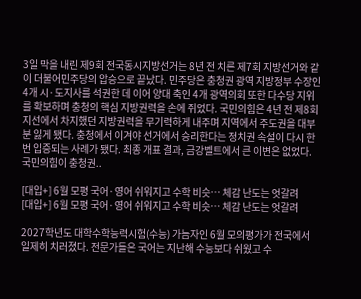3일 막을 내린 제9회 전국동시지방선거는 8년 전 치른 제7회 지방선거와 같이 더불어민주당의 압승으로 끝났다. 민주당은 충청권 광역 지방정부 수장인 4개 시·도지사를 석권한 데 이어 양대 축인 4개 광역의회 또한 다수당 지위를 확보하며 충청의 핵심 지방권력을 손에 쥐었다. 국민의힘은 4년 전 제8회 지선에서 차지했던 지방권력을 무기력하게 내주며 지역에서 주도권을 대부분 잃게 됐다. 충청에서 이겨야 선거에서 승리한다는 정치권 속설이 다시 한번 입증되는 사례가 됐다. 최종 개표 결과, 금강벨트에서 큰 이변은 없었다. 국민의힘이 충청권..

[대입+] 6월 모평 국어·영어 쉬워지고 수학 비슷… 체감 난도는 엇갈려
[대입+] 6월 모평 국어·영어 쉬워지고 수학 비슷… 체감 난도는 엇갈려

2027학년도 대학수학능력시험(수능) 가늠자인 6월 모의평가가 전국에서 일제히 치러졌다. 전문가들은 국어는 지난해 수능보다 쉬웠고 수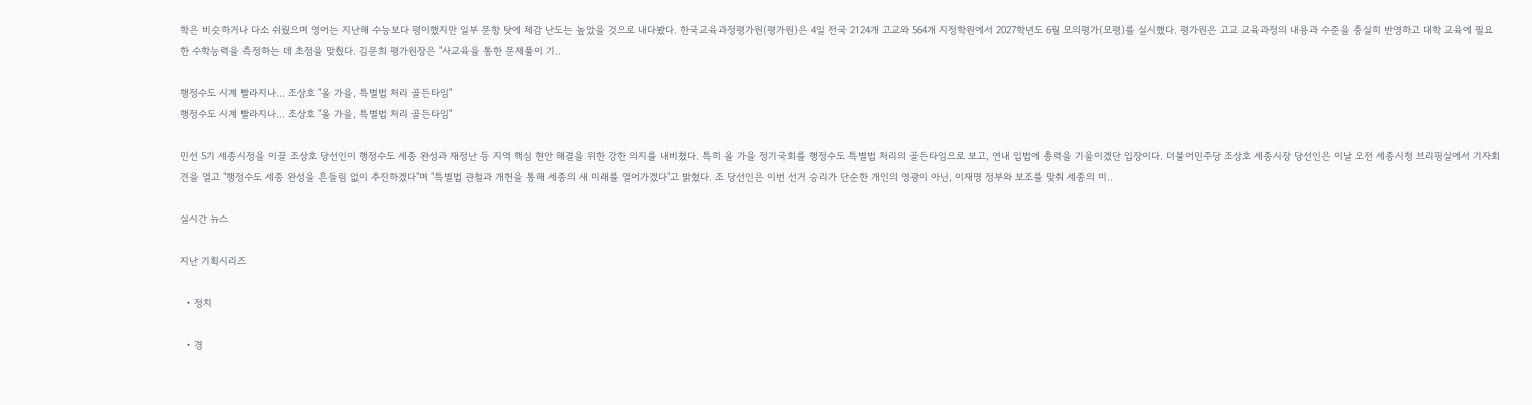학은 비슷하거나 다소 쉬웠으며 영어는 지난해 수능보다 평이했지만 일부 문항 탓에 체감 난도는 높았을 것으로 내다봤다. 한국교육과정평가원(평가원)은 4일 전국 2124개 고교와 564개 지정학원에서 2027학년도 6월 모의평가(모평)를 실시했다. 평가원은 고교 교육과정의 내용과 수준을 충실히 반영하고 대학 교육에 필요한 수학능력을 측정하는 데 초점을 맞췄다. 김문희 평가원장은 "사교육을 통한 문제풀이 기..

행정수도 시계 빨라지나… 조상호 "올 가을, 특별법 처리 골든타임"
행정수도 시계 빨라지나… 조상호 "올 가을, 특별법 처리 골든타임"

민선 5기 세종시정을 이끌 조상호 당선인이 행정수도 세종 완성과 재정난 등 지역 핵심 현안 해결을 위한 강한 의지를 내비쳤다. 특히 올 가을 정기국회를 행정수도 특별법 처리의 골든타임으로 보고, 연내 입법에 총력을 기울이겠단 입장이다. 더불어민주당 조상호 세종시장 당선인은 이날 오전 세종시청 브리핑실에서 기자회견을 열고 "행정수도 세종 완성을 흔들림 없이 추진하겠다"며 "특별법 관철과 개헌을 통해 세종의 새 미래를 열어가겠다"고 밝혔다. 조 당선인은 이번 선거 승리가 단순한 개인의 영광이 아닌, 이재명 정부와 보조를 맞춰 세종의 미..

실시간 뉴스

지난 기획시리즈

  • 정치

  • 경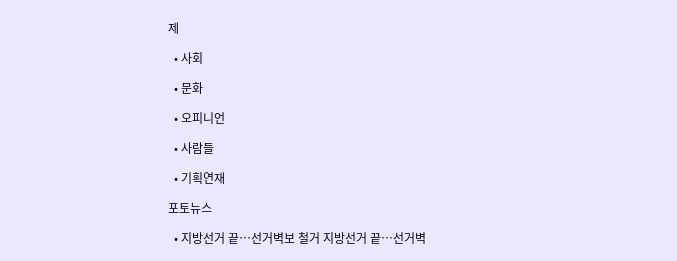제

  • 사회

  • 문화

  • 오피니언

  • 사람들

  • 기획연재

포토뉴스

  • 지방선거 끝…선거벽보 철거 지방선거 끝…선거벽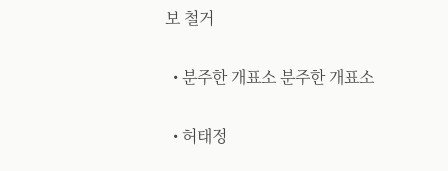보 철거

  • 분주한 개표소 분주한 개표소

  • 허태정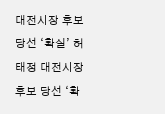대전시장 후보 당선 ‘확실’ 허태정 대전시장 후보 당선 ‘확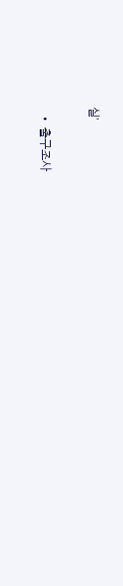실’

  • 출구조사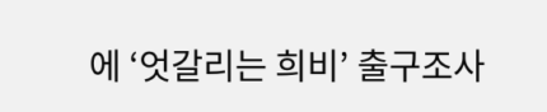에 ‘엇갈리는 희비’ 출구조사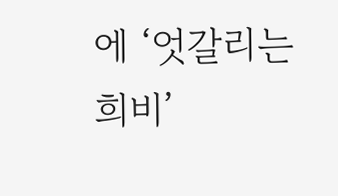에 ‘엇갈리는 희비’